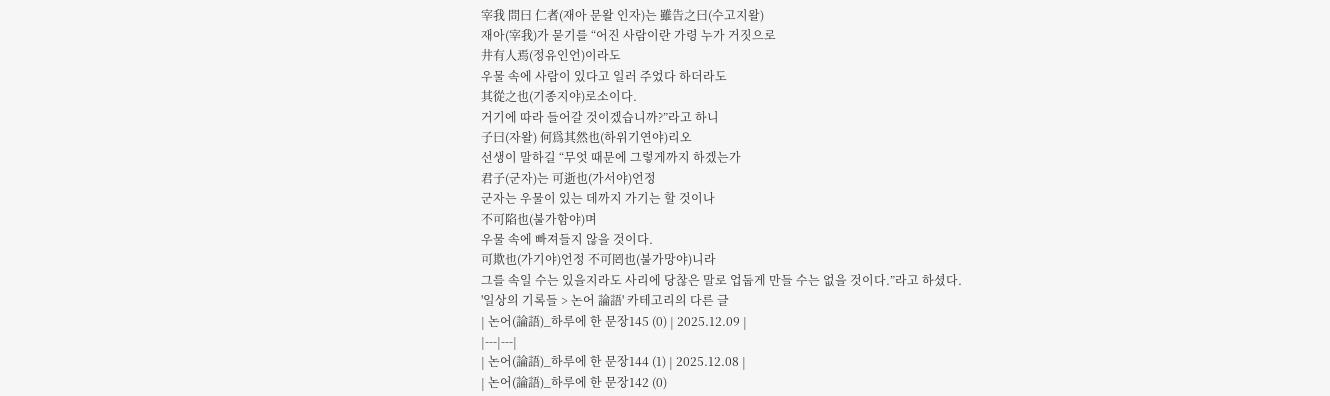宰我 問曰 仁者(재아 문왈 인자)는 雖告之曰(수고지왈)
재아(宰我)가 묻기를 “어진 사람이란 가령 누가 거짓으로
井有人焉(정유인언)이라도
우물 속에 사람이 있다고 일러 주었다 하더라도
其從之也(기종지야)로소이다.
거기에 따라 들어갈 것이겠습니까?”라고 하니
子曰(자왈) 何爲其然也(하위기연야)리오
선생이 말하길 “무엇 때문에 그렇게까지 하겠는가
君子(군자)는 可逝也(가서야)언정
군자는 우물이 있는 데까지 가기는 할 것이나
不可陷也(불가함야)며
우물 속에 빠져들지 않을 것이다.
可欺也(가기야)언정 不可罔也(불가망야)니라
그를 속일 수는 있을지라도 사리에 당찮은 말로 업둡게 만들 수는 없을 것이다.”라고 하셨다.
'일상의 기록들 > 논어 論語' 카테고리의 다른 글
| 논어(論語)_하루에 한 문장145 (0) | 2025.12.09 |
|---|---|
| 논어(論語)_하루에 한 문장144 (1) | 2025.12.08 |
| 논어(論語)_하루에 한 문장142 (0)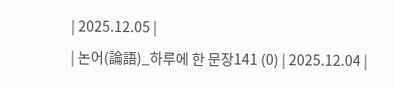| 2025.12.05 |
| 논어(論語)_하루에 한 문장141 (0) | 2025.12.04 |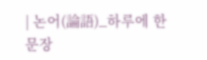| 논어(論語)_하루에 한 문장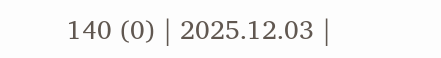140 (0) | 2025.12.03 |